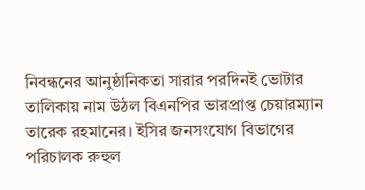নিবন্ধনের আনুষ্ঠানিকতা সারার পরদিনই ভোটার তালিকায় নাম উঠল বিএনপির ভারপ্রাপ্ত চেয়ারম্যান তারেক রহমানের। ইসির জনসংযোগ বিভাগের পরিচালক রুহুল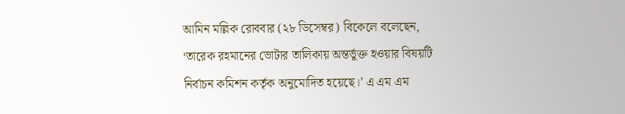আমিন মল্লিক রোববার (২৮ ডিসেম্বর) বিকেলে বলেছেন, ‘তারেক রহমানের ভোটার তালিকায় অন্তর্ভুক্ত হওয়ার বিষয়টি নির্বাচন কমিশন কর্তৃক অনুমোদিত হয়েছে।’ এ এম এম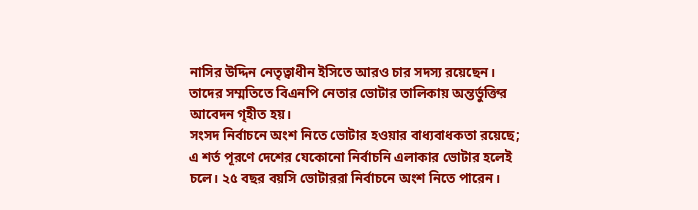নাসির উদ্দিন নেতৃত্বাধীন ইসিতে আরও চার সদস্য রয়েছেন। তাদের সম্মতিতে বিএনপি নেতার ভোটার তালিকায় অন্তর্ভুক্তির আবেদন গৃহীত হয়।
সংসদ নির্বাচনে অংশ নিতে ভোটার হওয়ার বাধ্যবাধকতা রয়েছে; এ শর্ত পূরণে দেশের যেকোনো নির্বাচনি এলাকার ভোটার হলেই চলে। ২৫ বছর বয়সি ভোটাররা নির্বাচনে অংশ নিতে পারেন।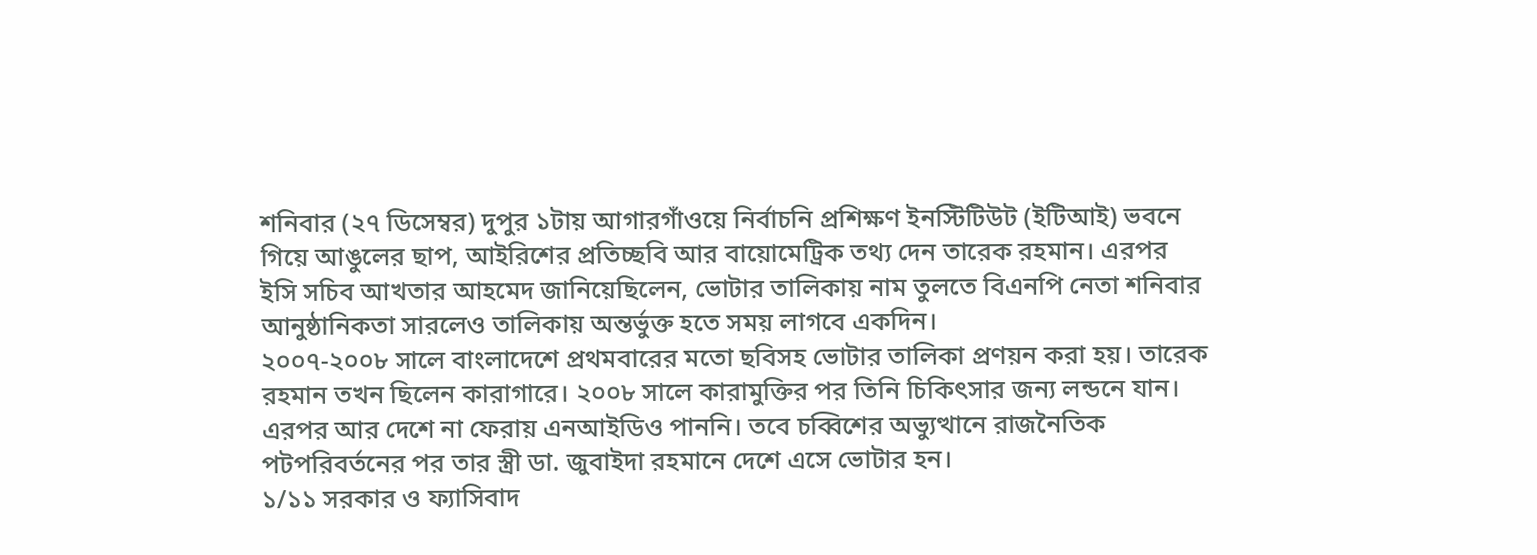শনিবার (২৭ ডিসেম্বর) দুপুর ১টায় আগারগাঁওয়ে নির্বাচনি প্রশিক্ষণ ইনস্টিটিউট (ইটিআই) ভবনে গিয়ে আঙুলের ছাপ, আইরিশের প্রতিচ্ছবি আর বায়োমেট্রিক তথ্য দেন তারেক রহমান। এরপর ইসি সচিব আখতার আহমেদ জানিয়েছিলেন, ভোটার তালিকায় নাম তুলতে বিএনপি নেতা শনিবার আনুষ্ঠানিকতা সারলেও তালিকায় অন্তর্ভুক্ত হতে সময় লাগবে একদিন।
২০০৭-২০০৮ সালে বাংলাদেশে প্রথমবারের মতো ছবিসহ ভোটার তালিকা প্রণয়ন করা হয়। তারেক রহমান তখন ছিলেন কারাগারে। ২০০৮ সালে কারামুক্তির পর তিনি চিকিৎসার জন্য লন্ডনে যান। এরপর আর দেশে না ফেরায় এনআইডিও পাননি। তবে চব্বিশের অভ্যুত্থানে রাজনৈতিক পটপরিবর্তনের পর তার স্ত্রী ডা. জুবাইদা রহমানে দেশে এসে ভোটার হন।
১/১১ সরকার ও ফ্যাসিবাদ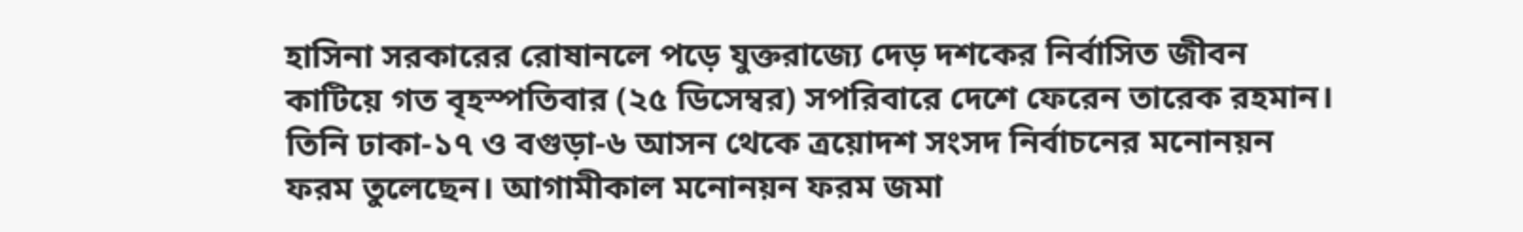হাসিনা সরকারের রোষানলে পড়ে যুক্তরাজ্যে দেড় দশকের নির্বাসিত জীবন কাটিয়ে গত বৃহস্পতিবার (২৫ ডিসেম্বর) সপরিবারে দেশে ফেরেন তারেক রহমান। তিনি ঢাকা-১৭ ও বগুড়া-৬ আসন থেকে ত্রয়োদশ সংসদ নির্বাচনের মনোনয়ন ফরম তুলেছেন। আগামীকাল মনোনয়ন ফরম জমা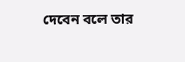দেবেন বলে তার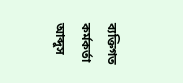ব্যক্তিগত কর্মকর্তা আব্দুস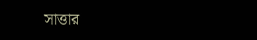সাত্তার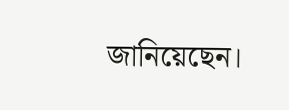জানিয়েছেন।